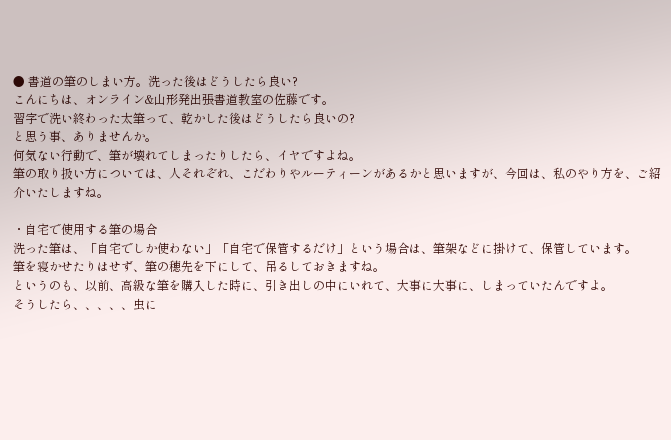● 書道の筆のしまい方。洗った後はどうしたら良い?
こんにちは、オンライン&山形発出張書道教室の佐藤です。
習字で洗い終わった太筆って、乾かした後はどうしたら良いの?
と思う事、ありませんか。
何気ない行動で、筆が壊れてしまったりしたら、イヤですよね。
筆の取り扱い方については、人それぞれ、こだわりやルーティーンがあるかと思いますが、今回は、私のやり方を、ご紹介いたしますね。

・自宅で使用する筆の場合
洗った筆は、「自宅でしか使わない」「自宅で保管するだけ」という場合は、筆架などに掛けて、保管しています。
筆を寝かせたりはせず、筆の穂先を下にして、吊るしておきますね。
というのも、以前、高級な筆を購入した時に、引き出しの中にいれて、大事に大事に、しまっていたんですよ。
そうしたら、、、、、虫に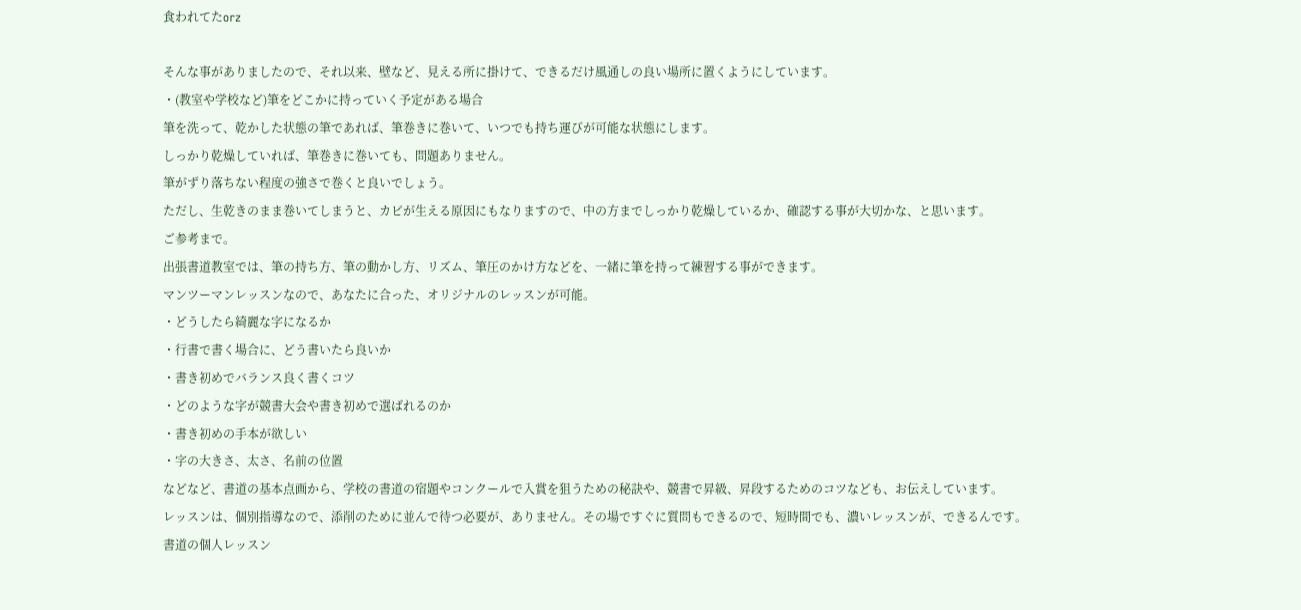食われてたorz

そんな事がありましたので、それ以来、壁など、見える所に掛けて、できるだけ風通しの良い場所に置くようにしています。
・(教室や学校など)筆をどこかに持っていく予定がある場合
筆を洗って、乾かした状態の筆であれば、筆巻きに巻いて、いつでも持ち運びが可能な状態にします。
しっかり乾燥していれば、筆巻きに巻いても、問題ありません。
筆がずり落ちない程度の強さで巻くと良いでしょう。
ただし、生乾きのまま巻いてしまうと、カビが生える原因にもなりますので、中の方までしっかり乾燥しているか、確認する事が大切かな、と思います。
ご参考まで。
出張書道教室では、筆の持ち方、筆の動かし方、リズム、筆圧のかけ方などを、一緒に筆を持って練習する事ができます。
マンツーマンレッスンなので、あなたに合った、オリジナルのレッスンが可能。
・どうしたら綺麗な字になるか
・行書で書く場合に、どう書いたら良いか
・書き初めでバランス良く書くコツ
・どのような字が競書大会や書き初めで選ばれるのか
・書き初めの手本が欲しい
・字の大きさ、太さ、名前の位置
などなど、書道の基本点画から、学校の書道の宿題やコンクールで入賞を狙うための秘訣や、競書で昇級、昇段するためのコツなども、お伝えしています。
レッスンは、個別指導なので、添削のために並んで待つ必要が、ありません。その場ですぐに質問もできるので、短時間でも、濃いレッスンが、できるんです。
書道の個人レッスン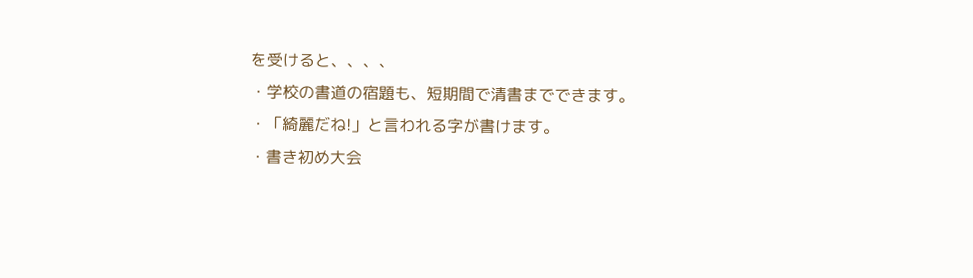を受けると、、、、
・学校の書道の宿題も、短期間で清書までできます。
・「綺麗だね!」と言われる字が書けます。
・書き初め大会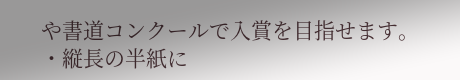や書道コンクールで入賞を目指せます。
・縦長の半紙に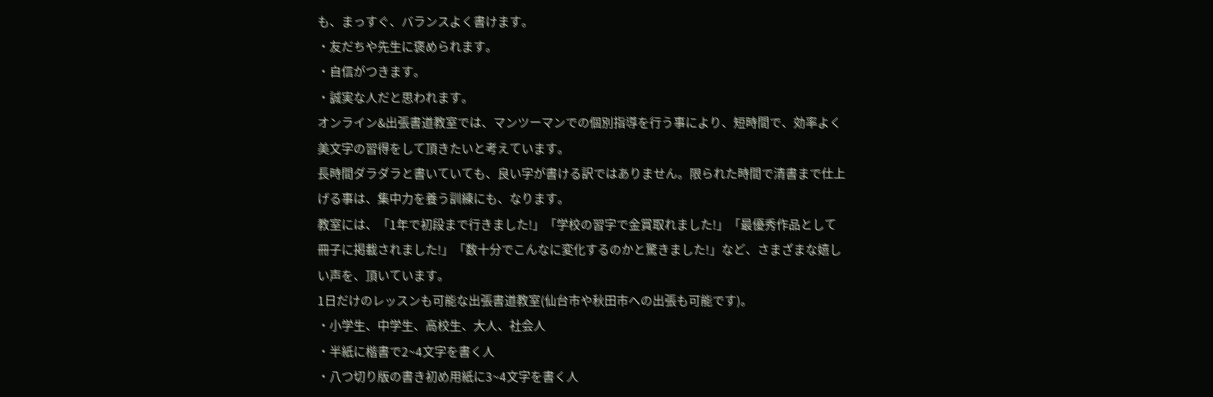も、まっすぐ、バランスよく書けます。
・友だちや先生に褒められます。
・自信がつきます。
・誠実な人だと思われます。
オンライン&出張書道教室では、マンツーマンでの個別指導を行う事により、短時間で、効率よく美文字の習得をして頂きたいと考えています。
長時間ダラダラと書いていても、良い字が書ける訳ではありません。限られた時間で清書まで仕上げる事は、集中力を養う訓練にも、なります。
教室には、「1年で初段まで行きました!」「学校の習字で金賞取れました!」「最優秀作品として冊子に掲載されました!」「数十分でこんなに変化するのかと驚きました!」など、さまざまな嬉しい声を、頂いています。
1日だけのレッスンも可能な出張書道教室(仙台市や秋田市への出張も可能です)。
・小学生、中学生、高校生、大人、社会人
・半紙に楷書で2~4文字を書く人
・八つ切り版の書き初め用紙に3~4文字を書く人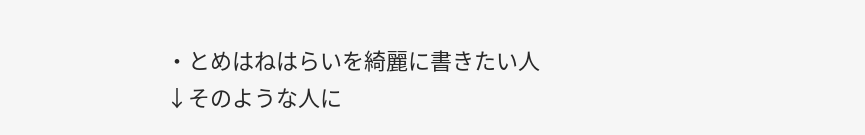・とめはねはらいを綺麗に書きたい人
↓そのような人に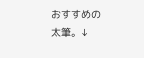おすすめの太筆。↓